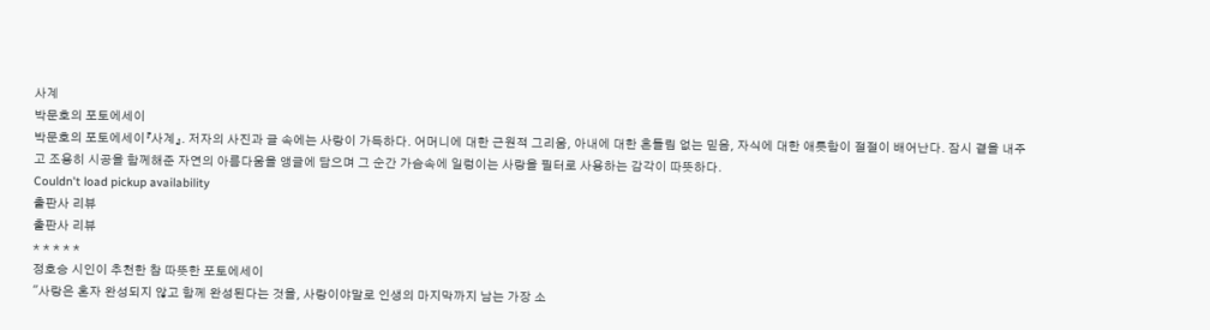사계
박문호의 포토에세이
박문호의 포토에세이『사계』. 저자의 사진과 글 속에는 사랑이 가득하다. 어머니에 대한 근원적 그리움, 아내에 대한 흔들림 없는 믿음, 자식에 대한 애틋함이 절절이 배어난다. 잠시 곁을 내주고 조용히 시공을 함께해준 자연의 아름다움을 앵글에 담으며 그 순간 가슴속에 일렁이는 사랑을 필터로 사용하는 감각이 따뜻하다.
Couldn't load pickup availability
출판사 리뷰
출판사 리뷰
* * * * *
정호승 시인이 추천한 참 따뜻한 포토에세이
"사랑은 혼자 완성되지 않고 함께 완성된다는 것을, 사랑이야말로 인생의 마지막까지 남는 가장 소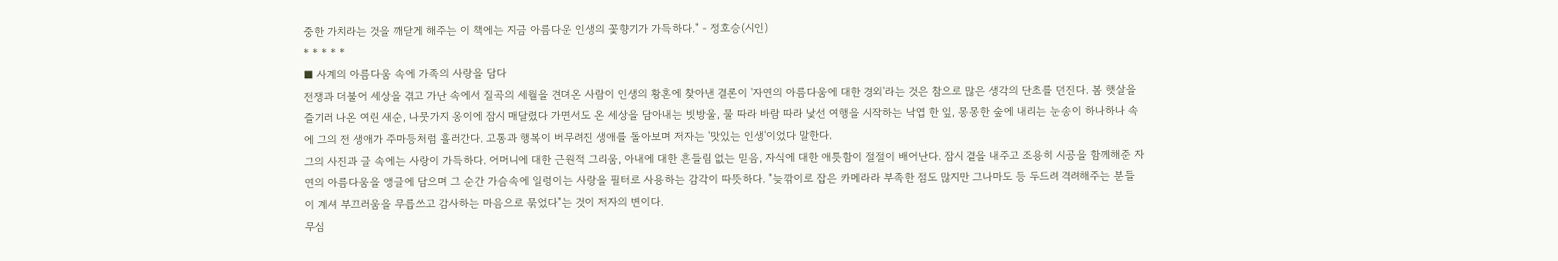중한 가치라는 것을 깨닫게 해주는 이 책에는 지금 아름다운 인생의 꽃향기가 가득하다." - 정호승(시인)
* * * * *
■ 사계의 아름다움 속에 가족의 사랑을 담다
전쟁과 더불어 세상을 겪고 가난 속에서 질곡의 세월을 견뎌온 사람이 인생의 황혼에 찾아낸 결론이 '자연의 아름다움에 대한 경외'라는 것은 참으로 많은 생각의 단초를 던진다. 봄 햇살을 즐기러 나온 여린 새순, 나뭇가지 옹이에 잠시 매달렸다 가면서도 온 세상을 담아내는 빗방울, 물 따라 바람 따라 낯선 여행을 시작하는 낙엽 한 잎, 몽몽한 숲에 내리는 눈송이 하나하나 속에 그의 전 생애가 주마등처럼 흘러간다. 고통과 행복이 버무려진 생애를 돌아보며 저자는 '맛있는 인생'이었다 말한다.
그의 사진과 글 속에는 사랑이 가득하다. 어머니에 대한 근원적 그리움, 아내에 대한 흔들림 없는 믿음, 자식에 대한 애틋함이 절절이 배어난다. 잠시 곁을 내주고 조용히 시공을 함께해준 자연의 아름다움을 앵글에 담으며 그 순간 가슴속에 일렁이는 사랑을 필터로 사용하는 감각이 따뜻하다. "늦깎이로 잡은 카메라라 부족한 점도 많지만 그나마도 등 두드려 격려해주는 분들이 계셔 부끄러움을 무릅쓰고 감사하는 마음으로 묶었다"는 것이 저자의 변이다.
무심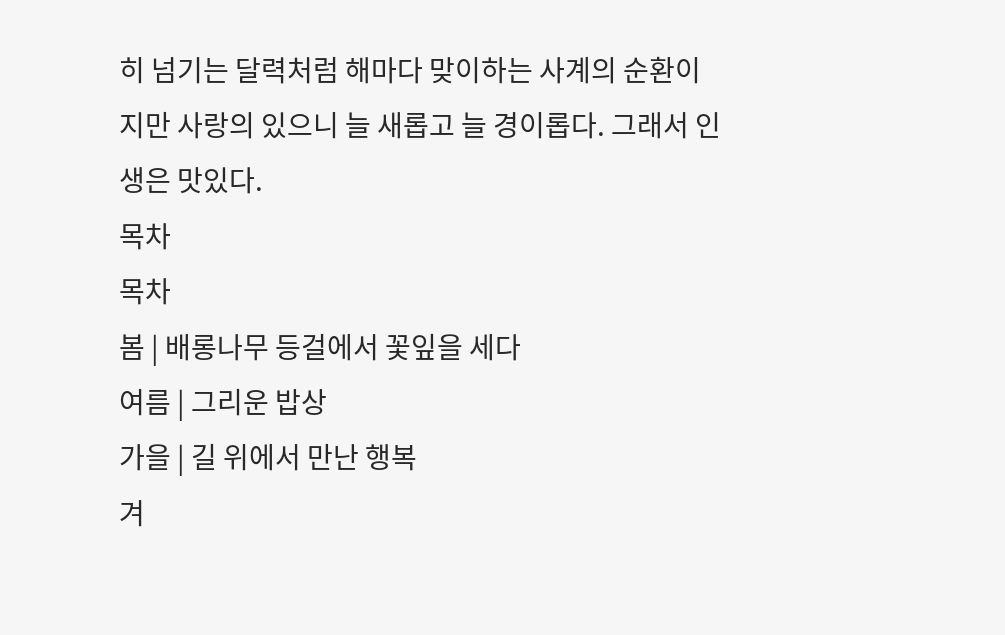히 넘기는 달력처럼 해마다 맞이하는 사계의 순환이지만 사랑의 있으니 늘 새롭고 늘 경이롭다. 그래서 인생은 맛있다.
목차
목차
봄 | 배롱나무 등걸에서 꽃잎을 세다
여름 | 그리운 밥상
가을 | 길 위에서 만난 행복
겨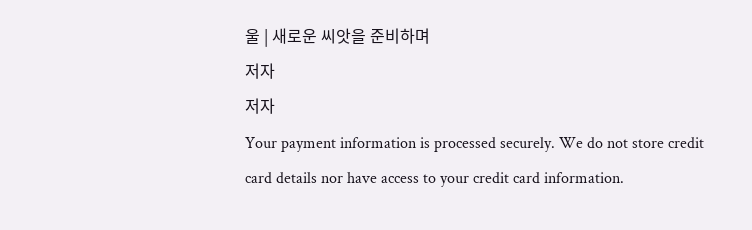울 | 새로운 씨앗을 준비하며
저자
저자
Your payment information is processed securely. We do not store credit card details nor have access to your credit card information.